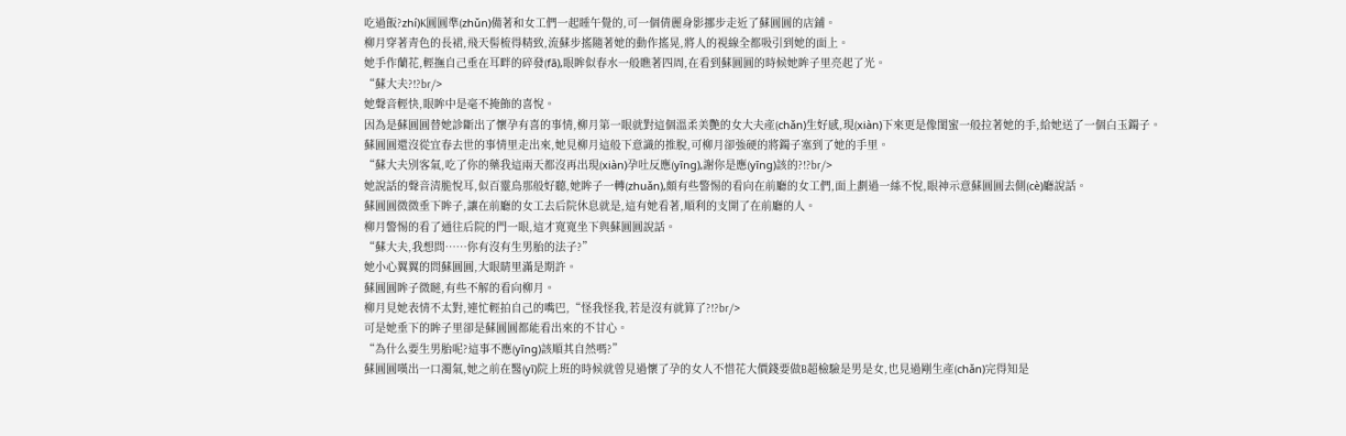吃過飯?zhí)K圓圓準(zhǔn)備著和女工們一起睡午覺的,可一個倩麗身影挪步走近了蘇圓圓的店鋪。
柳月穿著青色的長裙,飛天髻梳得精致,流蘇步搖隨著她的動作搖晃,將人的視線全都吸引到她的面上。
她手作蘭花,輕撫自己垂在耳畔的碎發(fā),眼眸似春水一般瞧著四周,在看到蘇圓圓的時候她眸子里亮起了光。
“蘇大夫?!?br/>
她聲音輕快,眼眸中是毫不掩飾的喜悅。
因為是蘇圓圓替她診斷出了懷孕有喜的事情,柳月第一眼就對這個溫柔美艷的女大夫產(chǎn)生好感,現(xiàn)下來更是像閨蜜一般拉著她的手,給她送了一個白玉鐲子。
蘇圓圓還沒從宜春去世的事情里走出來,她見柳月這般下意識的推脫,可柳月卻強硬的將鐲子塞到了她的手里。
“蘇大夫別客氣,吃了你的藥我這兩天都沒再出現(xiàn)孕吐反應(yīng),謝你是應(yīng)該的?!?br/>
她說話的聲音清脆悅耳,似百靈鳥那般好聽,她眸子一轉(zhuǎn),頗有些警惕的看向在前廳的女工們,面上劃過一絲不悅,眼神示意蘇圓圓去側(cè)廳說話。
蘇圓圓微微垂下眸子,讓在前廳的女工去后院休息就是,這有她看著,順利的支開了在前廳的人。
柳月警惕的看了通往后院的門一眼,這才寬寬坐下與蘇圓圓說話。
“蘇大夫,我想問……你有沒有生男胎的法子?”
她小心翼翼的問蘇圓圓,大眼睛里滿是期許。
蘇圓圓眸子微瞇,有些不解的看向柳月。
柳月見她表情不太對,連忙輕拍自己的嘴巴,“怪我怪我,若是沒有就算了?!?br/>
可是她垂下的眸子里卻是蘇圓圓都能看出來的不甘心。
“為什么要生男胎呢?這事不應(yīng)該順其自然嗎?”
蘇圓圓嘆出一口濁氣,她之前在醫(yī)院上班的時候就曾見過懷了孕的女人不惜花大價錢要做B超檢驗是男是女,也見過剛生產(chǎn)完得知是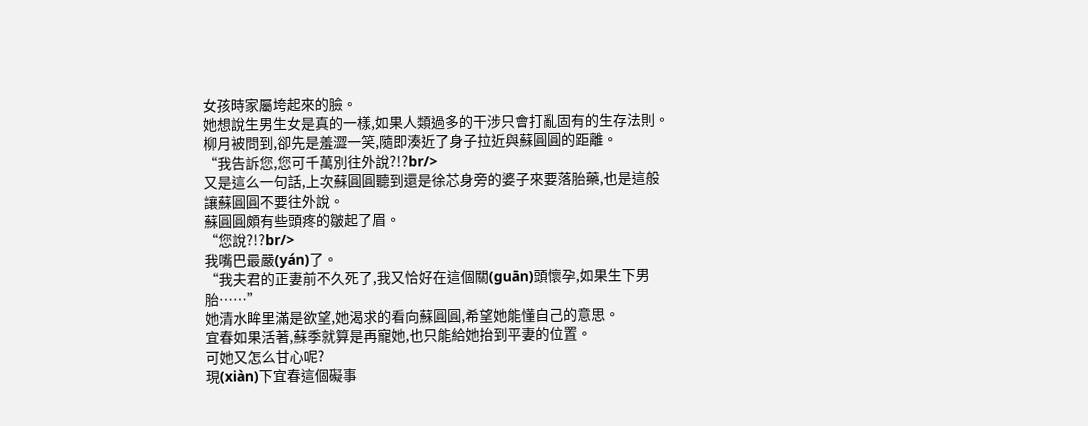女孩時家屬垮起來的臉。
她想說生男生女是真的一樣,如果人類過多的干涉只會打亂固有的生存法則。
柳月被問到,卻先是羞澀一笑,隨即湊近了身子拉近與蘇圓圓的距離。
“我告訴您,您可千萬別往外說?!?br/>
又是這么一句話,上次蘇圓圓聽到還是徐芯身旁的婆子來要落胎藥,也是這般讓蘇圓圓不要往外說。
蘇圓圓頗有些頭疼的皺起了眉。
“您說?!?br/>
我嘴巴最嚴(yán)了。
“我夫君的正妻前不久死了,我又恰好在這個關(guān)頭懷孕,如果生下男胎……”
她清水眸里滿是欲望,她渴求的看向蘇圓圓,希望她能懂自己的意思。
宜春如果活著,蘇季就算是再寵她,也只能給她抬到平妻的位置。
可她又怎么甘心呢?
現(xiàn)下宜春這個礙事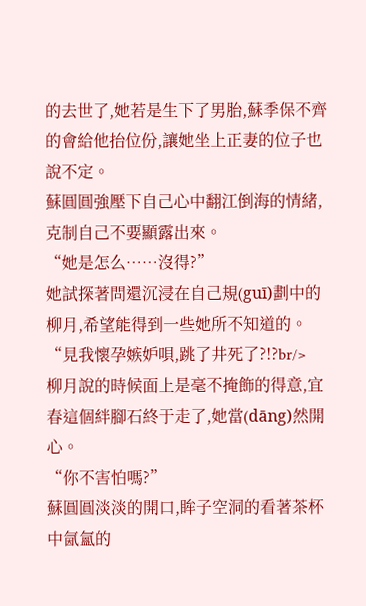的去世了,她若是生下了男胎,蘇季保不齊的會給他抬位份,讓她坐上正妻的位子也說不定。
蘇圓圓強壓下自己心中翻江倒海的情緒,克制自己不要顯露出來。
“她是怎么……沒得?”
她試探著問還沉浸在自己規(guī)劃中的柳月,希望能得到一些她所不知道的。
“見我懷孕嫉妒唄,跳了井死了?!?br/>
柳月說的時候面上是毫不掩飾的得意,宜春這個絆腳石終于走了,她當(dāng)然開心。
“你不害怕嗎?”
蘇圓圓淡淡的開口,眸子空洞的看著茶杯中氤氳的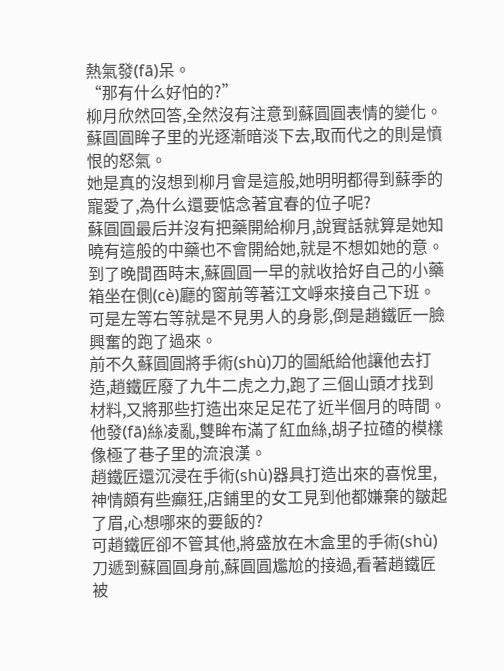熱氣發(fā)呆。
“那有什么好怕的?”
柳月欣然回答,全然沒有注意到蘇圓圓表情的變化。
蘇圓圓眸子里的光逐漸暗淡下去,取而代之的則是憤恨的怒氣。
她是真的沒想到柳月會是這般,她明明都得到蘇季的寵愛了,為什么還要惦念著宜春的位子呢?
蘇圓圓最后并沒有把藥開給柳月,說實話就算是她知曉有這般的中藥也不會開給她,就是不想如她的意。
到了晚間酉時末,蘇圓圓一早的就收拾好自己的小藥箱坐在側(cè)廳的窗前等著江文崢來接自己下班。
可是左等右等就是不見男人的身影,倒是趙鐵匠一臉興奮的跑了過來。
前不久蘇圓圓將手術(shù)刀的圖紙給他讓他去打造,趙鐵匠廢了九牛二虎之力,跑了三個山頭才找到材料,又將那些打造出來足足花了近半個月的時間。
他發(fā)絲凌亂,雙眸布滿了紅血絲,胡子拉碴的模樣像極了巷子里的流浪漢。
趙鐵匠還沉浸在手術(shù)器具打造出來的喜悅里,神情頗有些癲狂,店鋪里的女工見到他都嫌棄的皺起了眉,心想哪來的要飯的?
可趙鐵匠卻不管其他,將盛放在木盒里的手術(shù)刀遞到蘇圓圓身前,蘇圓圓尷尬的接過,看著趙鐵匠被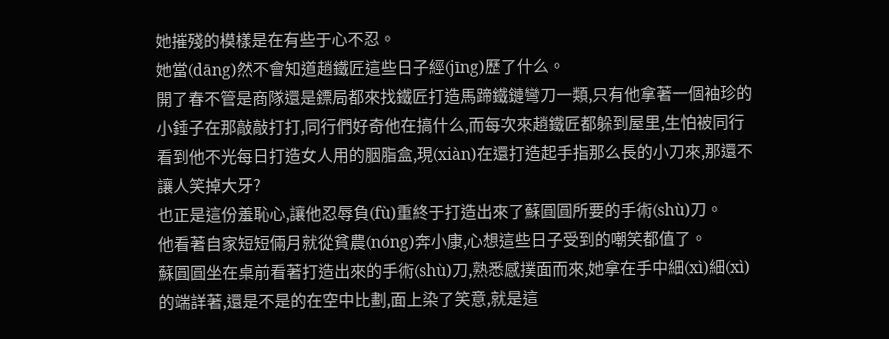她摧殘的模樣是在有些于心不忍。
她當(dāng)然不會知道趙鐵匠這些日子經(jīng)歷了什么。
開了春不管是商隊還是鏢局都來找鐵匠打造馬蹄鐵鏈彎刀一類,只有他拿著一個袖珍的小錘子在那敲敲打打,同行們好奇他在搞什么,而每次來趙鐵匠都躲到屋里,生怕被同行看到他不光每日打造女人用的胭脂盒,現(xiàn)在還打造起手指那么長的小刀來,那還不讓人笑掉大牙?
也正是這份羞恥心,讓他忍辱負(fù)重終于打造出來了蘇圓圓所要的手術(shù)刀。
他看著自家短短倆月就從貧農(nóng)奔小康,心想這些日子受到的嘲笑都值了。
蘇圓圓坐在桌前看著打造出來的手術(shù)刀,熟悉感撲面而來,她拿在手中細(xì)細(xì)的端詳著,還是不是的在空中比劃,面上染了笑意,就是這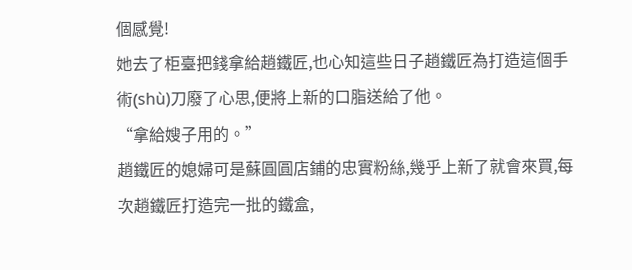個感覺!
她去了柜臺把錢拿給趙鐵匠,也心知這些日子趙鐵匠為打造這個手術(shù)刀廢了心思,便將上新的口脂送給了他。
“拿給嫂子用的。”
趙鐵匠的媳婦可是蘇圓圓店鋪的忠實粉絲,幾乎上新了就會來買,每次趙鐵匠打造完一批的鐵盒,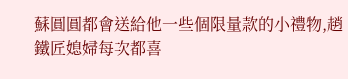蘇圓圓都會送給他一些個限量款的小禮物,趙鐵匠媳婦每次都喜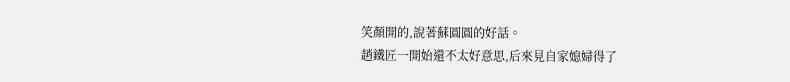笑顏開的,說著蘇圓圓的好話。
趙鐵匠一開始還不太好意思,后來見自家媳婦得了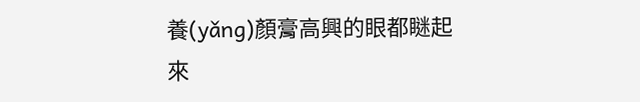養(yǎng)顏膏高興的眼都瞇起來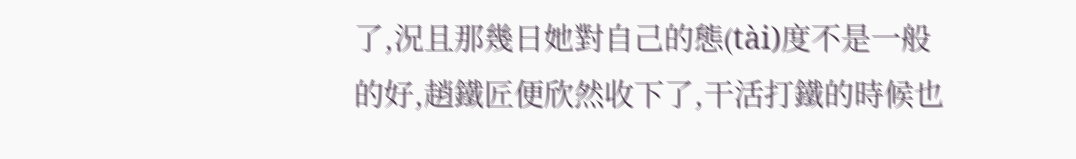了,況且那幾日她對自己的態(tài)度不是一般的好,趙鐵匠便欣然收下了,干活打鐵的時候也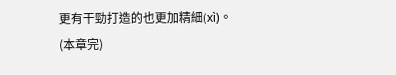更有干勁打造的也更加精細(xì)。
(本章完)